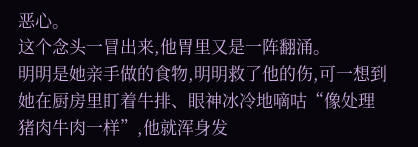恶心。
这个念头一冒出来,他胃里又是一阵翻涌。
明明是她亲手做的食物,明明救了他的伤,可一想到她在厨房里盯着牛排、眼神冰冷地嘀咕“像处理猪肉牛肉一样”,他就浑身发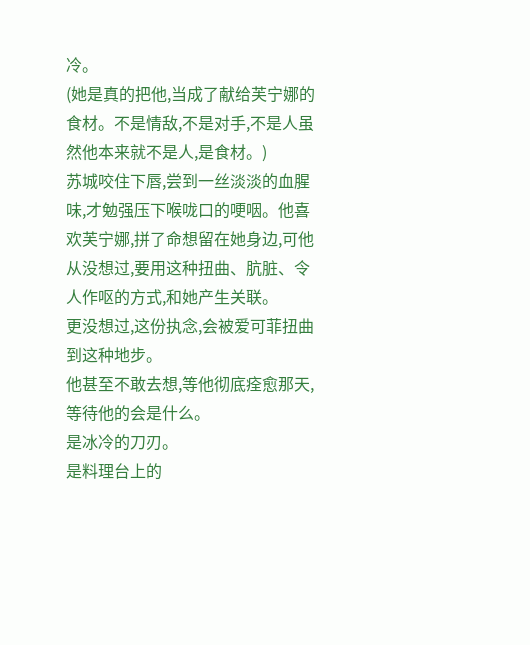冷。
(她是真的把他,当成了献给芙宁娜的食材。不是情敌,不是对手,不是人虽然他本来就不是人,是食材。)
苏城咬住下唇,尝到一丝淡淡的血腥味,才勉强压下喉咙口的哽咽。他喜欢芙宁娜,拼了命想留在她身边,可他从没想过,要用这种扭曲、肮脏、令人作呕的方式,和她产生关联。
更没想过,这份执念,会被爱可菲扭曲到这种地步。
他甚至不敢去想,等他彻底痊愈那天,等待他的会是什么。
是冰冷的刀刃。
是料理台上的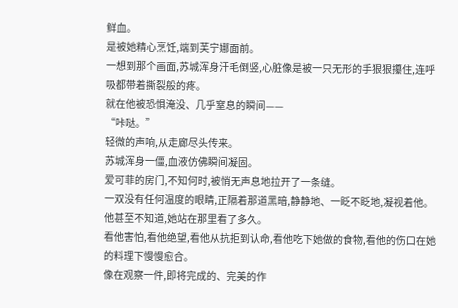鲜血。
是被她精心烹饪,端到芙宁娜面前。
一想到那个画面,苏城浑身汗毛倒竖,心脏像是被一只无形的手狠狠攥住,连呼吸都带着撕裂般的疼。
就在他被恐惧淹没、几乎窒息的瞬间——
“咔哒。”
轻微的声响,从走廊尽头传来。
苏城浑身一僵,血液仿佛瞬间凝固。
爱可菲的房门,不知何时,被悄无声息地拉开了一条缝。
一双没有任何温度的眼睛,正隔着那道黑暗,静静地、一眨不眨地,凝视着他。
他甚至不知道,她站在那里看了多久。
看他害怕,看他绝望,看他从抗拒到认命,看他吃下她做的食物,看他的伤口在她的料理下慢慢愈合。
像在观察一件,即将完成的、完美的作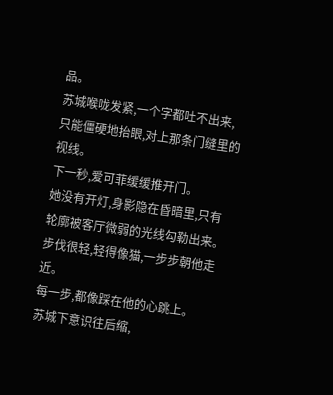品。
苏城喉咙发紧,一个字都吐不出来,只能僵硬地抬眼,对上那条门缝里的视线。
下一秒,爱可菲缓缓推开门。
她没有开灯,身影隐在昏暗里,只有轮廓被客厅微弱的光线勾勒出来。步伐很轻,轻得像猫,一步步朝他走近。
每一步,都像踩在他的心跳上。
苏城下意识往后缩,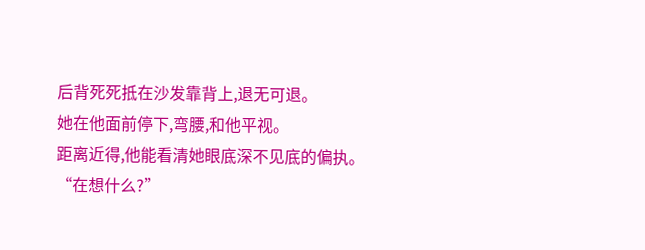后背死死抵在沙发靠背上,退无可退。
她在他面前停下,弯腰,和他平视。
距离近得,他能看清她眼底深不见底的偏执。
“在想什么?”